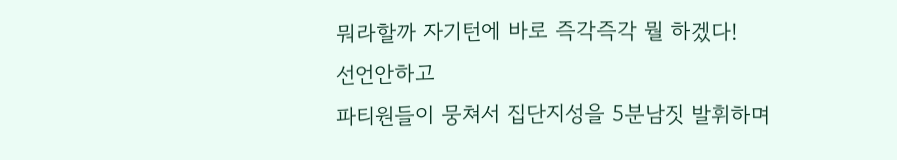뭐라할까 자기턴에 바로 즉각즉각 뭘 하겠다!
선언안하고
파티원들이 뭉쳐서 집단지성을 5분남짓 발휘하며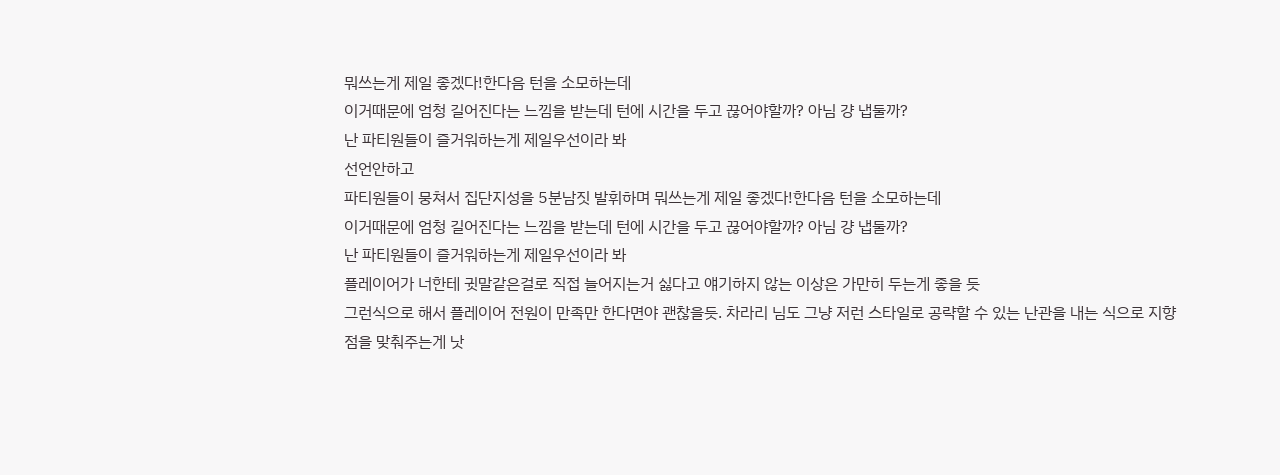뭐쓰는게 제일 좋겠다!한다음 턴을 소모하는데
이거때문에 엄청 길어진다는 느낌을 받는데 턴에 시간을 두고 끊어야할까? 아님 걍 냅둘까?
난 파티원들이 즐거워하는게 제일우선이라 봐
선언안하고
파티원들이 뭉쳐서 집단지성을 5분남짓 발휘하며 뭐쓰는게 제일 좋겠다!한다음 턴을 소모하는데
이거때문에 엄청 길어진다는 느낌을 받는데 턴에 시간을 두고 끊어야할까? 아님 걍 냅둘까?
난 파티원들이 즐거워하는게 제일우선이라 봐
플레이어가 너한테 귓말같은걸로 직접 늘어지는거 싫다고 얘기하지 않는 이상은 가만히 두는게 좋을 듯
그런식으로 해서 플레이어 전원이 만족만 한다면야 괜찮을듯. 차라리 님도 그냥 저런 스타일로 공략할 수 있는 난관을 내는 식으로 지향점을 맞춰주는게 낫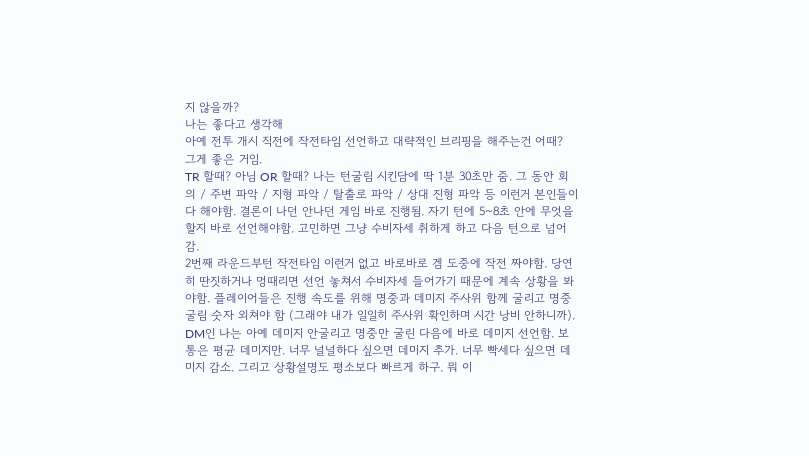지 않을까?
나는 좋다고 생각해
아예 전투 개시 직전에 작전타임 선언하고 대략적인 브리핑을 해주는건 어때?
그게 좋은 거임.
TR 할때? 아님 OR 할때? 나는 턴굴림 시킨담에 딱 1분 30초만 줌. 그 동안 회의 / 주변 파악 / 지형 파악 / 탈출로 파악 / 상대 진형 파악 등 이런거 본인들이 다 해야함. 결론이 나던 안나던 게임 바로 진행됨. 자기 턴에 5~8초 안에 무엇을 할지 바로 선언해야함. 고민하면 그냥 수비자세 취하게 하고 다음 턴으로 넘어감.
2번째 라운드부턴 작전타임 이런거 없고 바로바로 겜 도중에 작전 짜야함. 당연히 딴짓하거나 멍때리면 선언 놓쳐서 수비자세 들어가기 때문에 계속 상황을 봐야함. 플레이어들은 진행 속도를 위해 명중과 데미지 주사위 함께 굴리고 명중굴림 숫자 외쳐야 함 (그래야 내가 일일히 주사위 확인하며 시간 낭비 안하니까). DM인 나는 아예 데미지 안굴리고 명중만 굴린 다음에 바로 데미지 선언함. 보통은 평균 데미지만. 너무 널널하다 싶으면 데미지 추가. 너무 빡세다 싶으면 데미지 감소. 그리고 상황설명도 평소보다 빠르게 하구. 뭐 이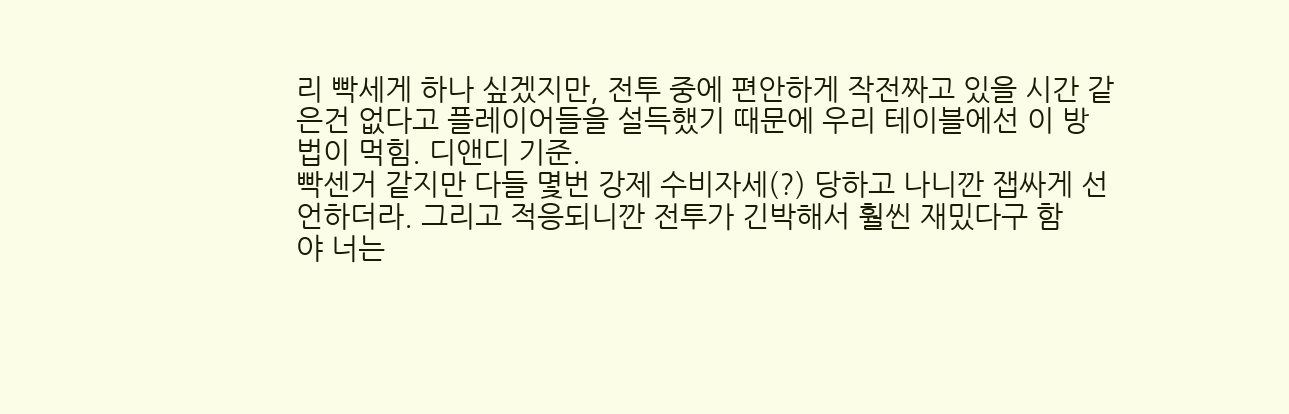리 빡세게 하나 싶겠지만, 전투 중에 편안하게 작전짜고 있을 시간 같은건 없다고 플레이어들을 설득했기 때문에 우리 테이블에선 이 방법이 먹힘. 디앤디 기준.
빡센거 같지만 다들 몇번 강제 수비자세(?) 당하고 나니깐 잽싸게 선언하더라. 그리고 적응되니깐 전투가 긴박해서 훨씬 재밌다구 함
야 너는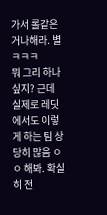가서 롤같은거나해라. 별 ㅋㅋㅋ
뭐 그리 하나 싶지? 근데 실제로 레딧에서도 이렇게 하는 팀 상당히 많음 ㅇㅇ 해봐. 확실히 전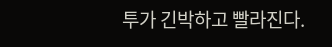투가 긴박하고 빨라진다.